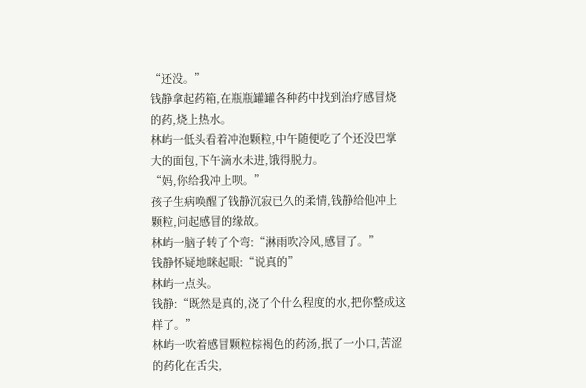“还没。”
钱静拿起药箱,在瓶瓶罐罐各种药中找到治疗感冒烧的药,烧上热水。
林屿一低头看着冲泡颗粒,中午随便吃了个还没巴掌大的面包,下午滴水未进,饿得脱力。
“妈,你给我冲上呗。”
孩子生病唤醒了钱静沉寂已久的柔情,钱静给他冲上颗粒,问起感冒的缘故。
林屿一脑子转了个弯:“淋雨吹冷风,感冒了。”
钱静怀疑地眯起眼:“说真的”
林屿一点头。
钱静:“既然是真的,浇了个什么程度的水,把你整成这样了。”
林屿一吹着感冒颗粒棕褐色的药汤,抿了一小口,苦涩的药化在舌尖,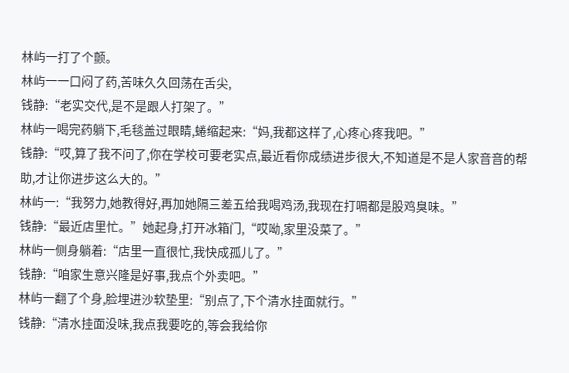林屿一打了个颤。
林屿一一口闷了药,苦味久久回荡在舌尖,
钱静:“老实交代,是不是跟人打架了。”
林屿一喝完药躺下,毛毯盖过眼睛,蜷缩起来:“妈,我都这样了,心疼心疼我吧。”
钱静:“哎,算了我不问了,你在学校可要老实点,最近看你成绩进步很大,不知道是不是人家音音的帮助,才让你进步这么大的。”
林屿一:“我努力,她教得好,再加她隔三差五给我喝鸡汤,我现在打嗝都是股鸡臭味。”
钱静:“最近店里忙。”她起身,打开冰箱门,“哎呦,家里没菜了。”
林屿一侧身躺着:“店里一直很忙,我快成孤儿了。”
钱静:“咱家生意兴隆是好事,我点个外卖吧。”
林屿一翻了个身,脸埋进沙软垫里:“别点了,下个清水挂面就行。”
钱静:“清水挂面没味,我点我要吃的,等会我给你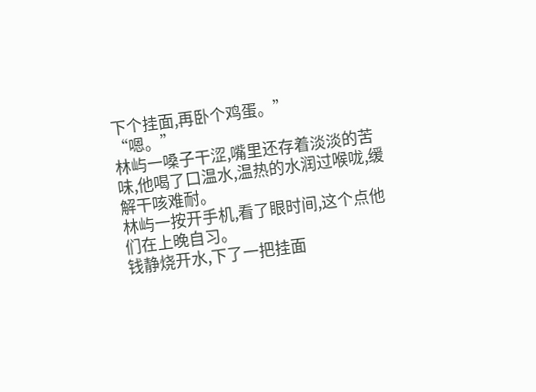下个挂面,再卧个鸡蛋。”
“嗯。”
林屿一嗓子干涩,嘴里还存着淡淡的苦味,他喝了口温水,温热的水润过喉咙,缓解干咳难耐。
林屿一按开手机,看了眼时间,这个点他们在上晚自习。
钱静烧开水,下了一把挂面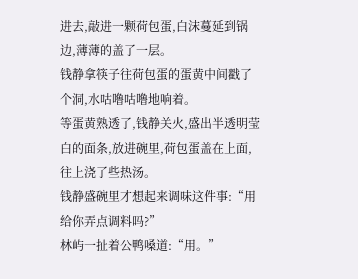进去,敲进一颗荷包蛋,白沫蔓延到锅边,薄薄的盖了一层。
钱静拿筷子往荷包蛋的蛋黄中间戳了个洞,水咕噜咕噜地响着。
等蛋黄熟透了,钱静关火,盛出半透明莹白的面条,放进碗里,荷包蛋盖在上面,往上浇了些热汤。
钱静盛碗里才想起来调味这件事:“用给你弄点调料吗?”
林屿一扯着公鸭嗓道:“用。”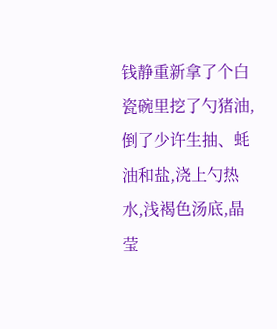钱静重新拿了个白瓷碗里挖了勺猪油,倒了少许生抽、蚝油和盐,浇上勺热水,浅褐色汤底,晶莹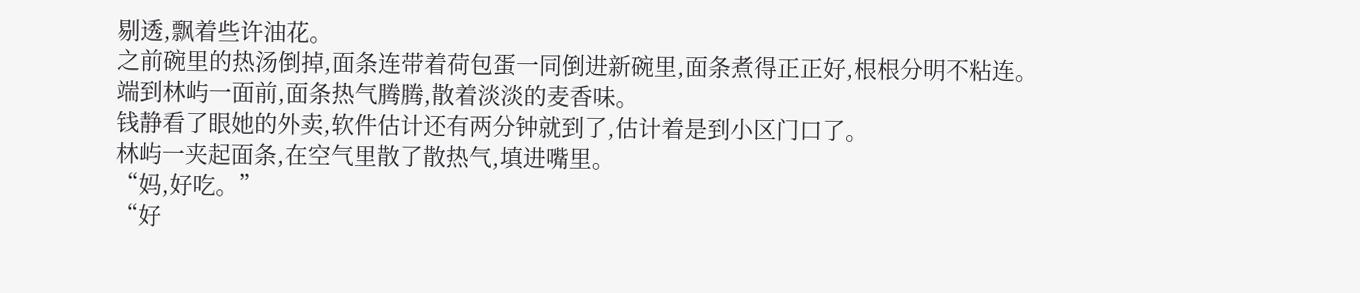剔透,飘着些许油花。
之前碗里的热汤倒掉,面条连带着荷包蛋一同倒进新碗里,面条煮得正正好,根根分明不粘连。
端到林屿一面前,面条热气腾腾,散着淡淡的麦香味。
钱静看了眼她的外卖,软件估计还有两分钟就到了,估计着是到小区门口了。
林屿一夹起面条,在空气里散了散热气,填进嘴里。
“妈,好吃。”
“好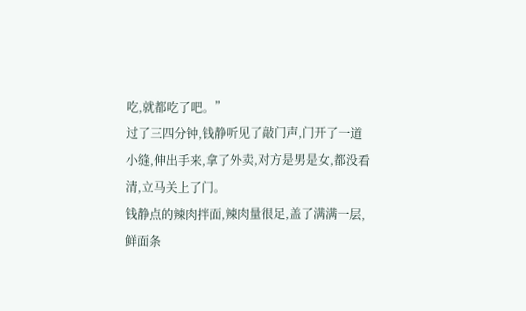吃,就都吃了吧。”
过了三四分钟,钱静听见了敲门声,门开了一道小缝,伸出手来,拿了外卖,对方是男是女,都没看清,立马关上了门。
钱静点的辣肉拌面,辣肉量很足,盖了满满一层,鲜面条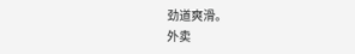劲道爽滑。
外卖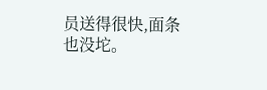员送得很快,面条也没坨。